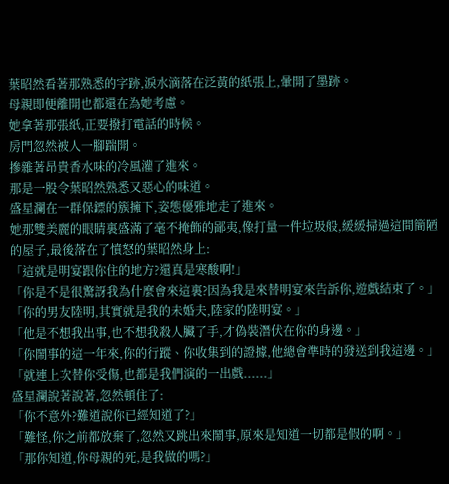葉昭然看著那熟悉的字跡,淚水滴落在泛黃的紙張上,暈開了墨跡。
母親即便離開也都還在為她考慮。
她拿著那張紙,正要撥打電話的時候。
房門忽然被人一腳踹開。
摻雜著昂貴香水味的冷風灌了進來。
那是一股令葉昭然熟悉又惡心的味道。
盛星瀾在一群保鏢的簇擁下,姿態優雅地走了進來。
她那雙美麗的眼睛裏盛滿了毫不掩飾的鄙夷,像打量一件垃圾般,緩緩掃過這間簡陋的屋子,最後落在了憤怒的葉昭然身上:
「這就是明宴跟你住的地方?還真是寒酸啊!」
「你是不是很驚訝我為什麼會來這裏?因為我是來替明宴來告訴你,遊戲結束了。」
「你的男友陸明,其實就是我的未婚夫,陸家的陸明宴。」
「他是不想我出事,也不想我殺人臟了手,才偽裝潛伏在你的身邊。」
「你鬧事的這一年來,你的行蹤、你收集到的證據,他總會準時的發送到我這邊。」
「就連上次替你受傷,也都是我們演的一出戲......」
盛星瀾說著說著,忽然頓住了:
「你不意外?難道說你已經知道了?」
「難怪,你之前都放棄了,忽然又跳出來鬧事,原來是知道一切都是假的啊。」
「那你知道,你母親的死,是我做的嗎?」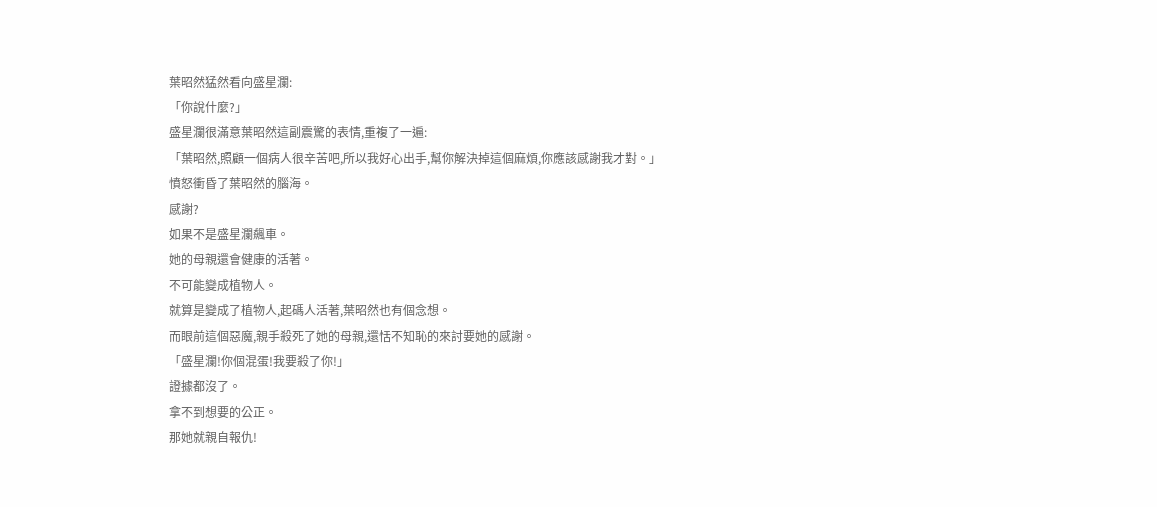葉昭然猛然看向盛星瀾:
「你說什麼?」
盛星瀾很滿意葉昭然這副震驚的表情,重複了一遍:
「葉昭然,照顧一個病人很辛苦吧,所以我好心出手,幫你解決掉這個麻煩,你應該感謝我才對。」
憤怒衝昏了葉昭然的腦海。
感謝?
如果不是盛星瀾飆車。
她的母親還會健康的活著。
不可能變成植物人。
就算是變成了植物人,起碼人活著,葉昭然也有個念想。
而眼前這個惡魔,親手殺死了她的母親,還恬不知恥的來討要她的感謝。
「盛星瀾!你個混蛋!我要殺了你!」
證據都沒了。
拿不到想要的公正。
那她就親自報仇!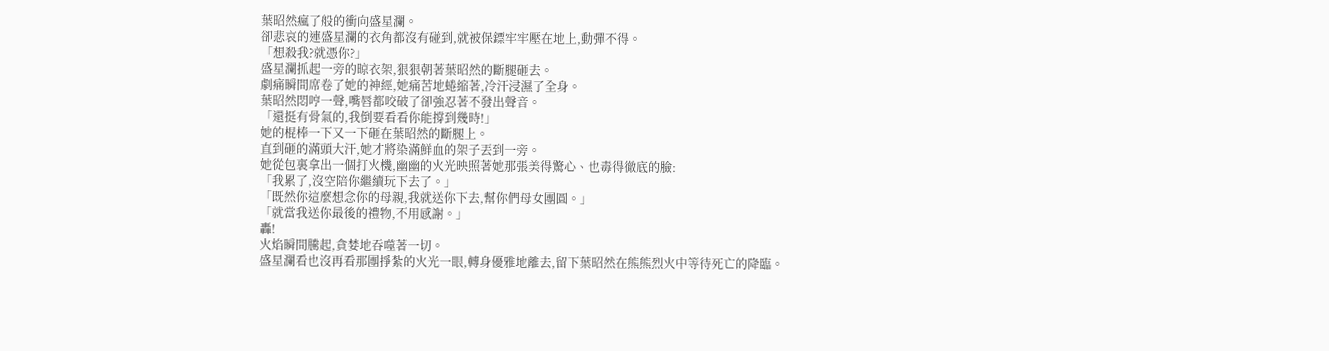葉昭然瘋了般的衝向盛星瀾。
卻悲哀的連盛星瀾的衣角都沒有碰到,就被保鏢牢牢壓在地上,動彈不得。
「想殺我?就憑你?」
盛星瀾抓起一旁的晾衣架,狠狠朝著葉昭然的斷腿砸去。
劇痛瞬間席卷了她的神經,她痛苦地蜷縮著,冷汗浸濕了全身。
葉昭然悶哼一聲,嘴唇都咬破了卻強忍著不發出聲音。
「還挺有骨氣的,我倒要看看你能撐到幾時!」
她的棍棒一下又一下砸在葉昭然的斷腿上。
直到砸的滿頭大汗,她才將染滿鮮血的架子丟到一旁。
她從包裏拿出一個打火機,幽幽的火光映照著她那張美得驚心、也毒得徹底的臉:
「我累了,沒空陪你繼續玩下去了。」
「既然你這麼想念你的母親,我就送你下去,幫你們母女團圓。」
「就當我送你最後的禮物,不用感謝。」
轟!
火焰瞬間騰起,貪婪地吞噬著一切。
盛星瀾看也沒再看那團掙紮的火光一眼,轉身優雅地離去,留下葉昭然在熊熊烈火中等待死亡的降臨。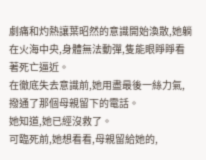劇痛和灼熱讓葉昭然的意識開始渙散,她躺在火海中央,身體無法動彈,隻能眼睜睜看著死亡逼近。
在徹底失去意識前,她用盡最後一絲力氣,撥通了那個母親留下的電話。
她知道,她已經沒救了。
可臨死前,她想看看,母親留給她的,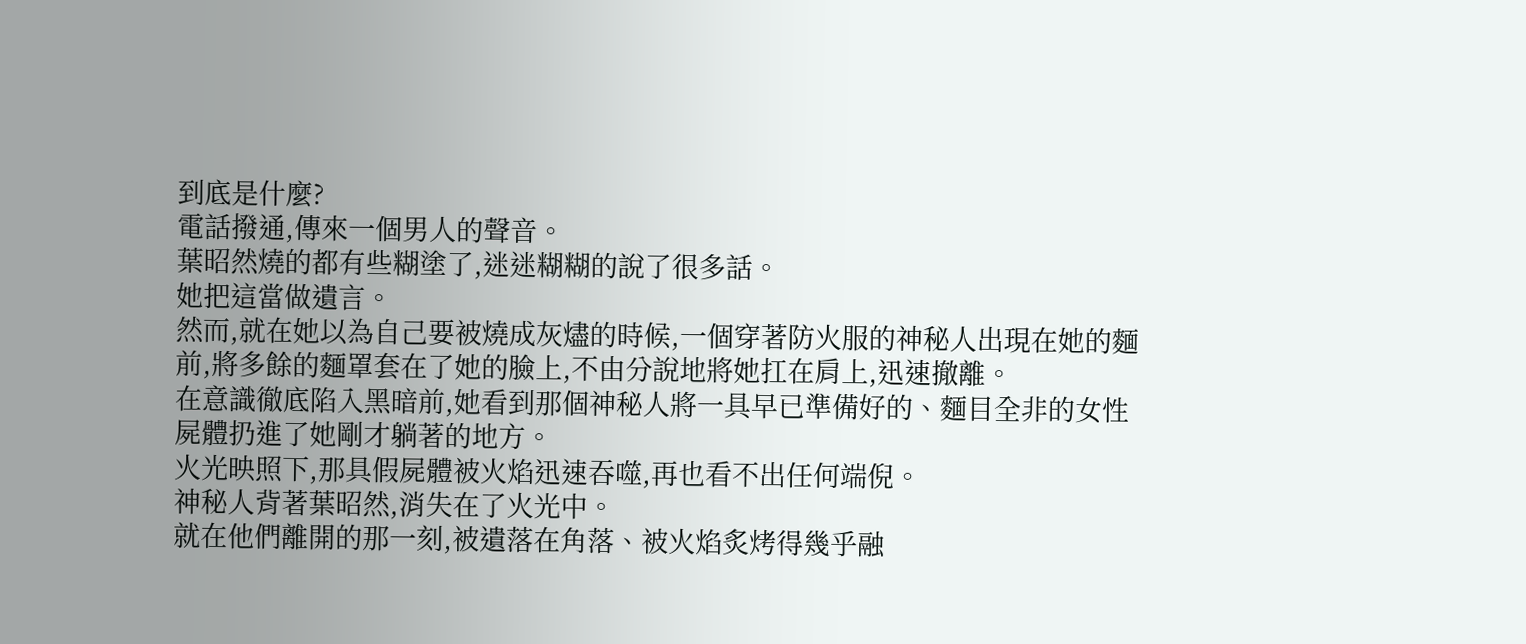到底是什麼?
電話撥通,傳來一個男人的聲音。
葉昭然燒的都有些糊塗了,迷迷糊糊的說了很多話。
她把這當做遺言。
然而,就在她以為自己要被燒成灰燼的時候,一個穿著防火服的神秘人出現在她的麵前,將多餘的麵罩套在了她的臉上,不由分說地將她扛在肩上,迅速撤離。
在意識徹底陷入黑暗前,她看到那個神秘人將一具早已準備好的、麵目全非的女性屍體扔進了她剛才躺著的地方。
火光映照下,那具假屍體被火焰迅速吞噬,再也看不出任何端倪。
神秘人背著葉昭然,消失在了火光中。
就在他們離開的那一刻,被遺落在角落、被火焰炙烤得幾乎融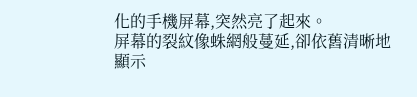化的手機屏幕,突然亮了起來。
屏幕的裂紋像蛛網般蔓延,卻依舊清晰地顯示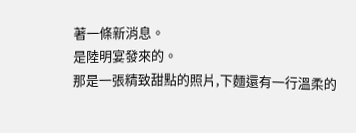著一條新消息。
是陸明宴發來的。
那是一張精致甜點的照片,下麵還有一行溫柔的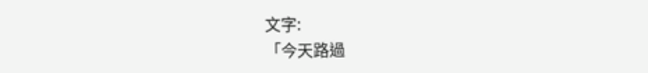文字:
「今天路過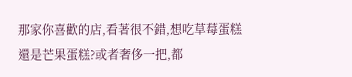那家你喜歡的店,看著很不錯,想吃草莓蛋糕還是芒果蛋糕?或者奢侈一把,都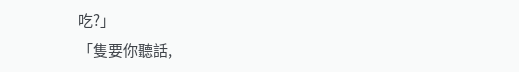吃?」
「隻要你聽話,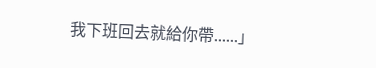我下班回去就給你帶......」